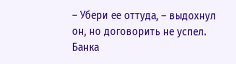– Убери ее оттуда, – выдохнул он, но договорить не успел. Банка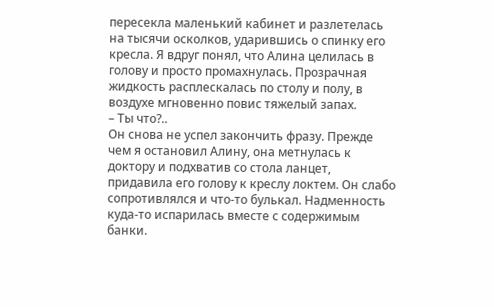пересекла маленький кабинет и разлетелась на тысячи осколков, ударившись о спинку его кресла. Я вдруг понял, что Алина целилась в голову и просто промахнулась. Прозрачная жидкость расплескалась по столу и полу, в воздухе мгновенно повис тяжелый запах.
– Ты что?..
Он снова не успел закончить фразу. Прежде чем я остановил Алину, она метнулась к доктору и подхватив со стола ланцет, придавила его голову к креслу локтем. Он слабо сопротивлялся и что-то булькал. Надменность куда-то испарилась вместе с содержимым банки.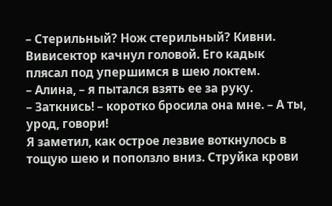– Стерильный? Нож стерильный? Кивни.
Вивисектор качнул головой. Его кадык плясал под упершимся в шею локтем.
– Алина, – я пытался взять ее за руку.
– Заткнись! – коротко бросила она мне. – А ты, урод, говори!
Я заметил, как острое лезвие воткнулось в тощую шею и поползло вниз. Струйка крови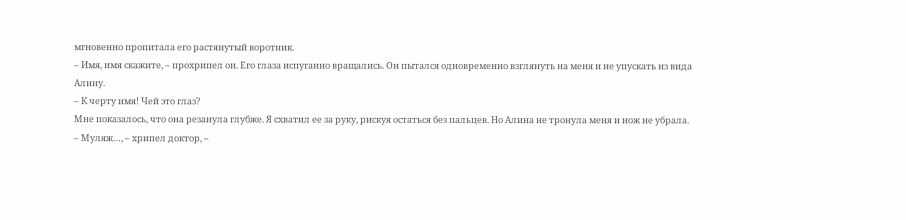мгновенно пропитала его растянутый воротник.
– Имя, имя скажите, – прохрипел он. Его глаза испуганно вращались. Он пытался одновременно взглянуть на меня и не упускать из вида Алину.
– К черту имя! Чей это глаз?
Мне показалось, что она резанула глубже. Я схватил ее за руку, рискуя остаться без пальцев. Но Алина не тронула меня и нож не убрала.
– Муляж…, – хрипел доктор, –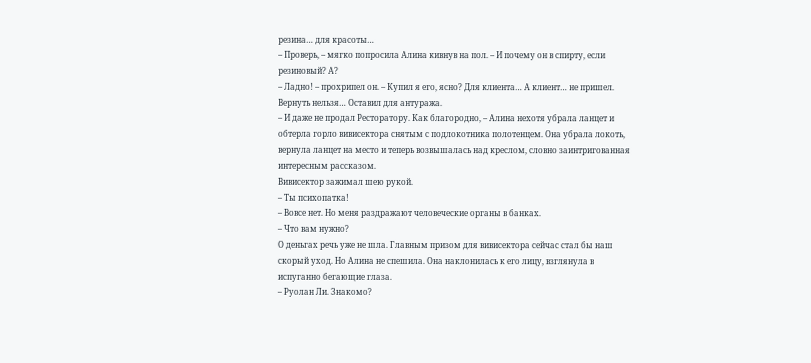резина… для красоты…
– Проверь, – мягко попросила Алина кивнув на пол. – И почему он в спирту, если резиновый? А?
– Ладно! – прохрипел он. – Купил я его, ясно? Для клиента… А клиент… не пришел. Вернуть нельзя… Оставил для антуража.
– И даже не продал Ресторатору. Как благородно, – Алина нехотя убрала ланцет и обтерла горло вивисектора снятым с подлокотника полотенцем. Она убрала локоть, вернула ланцет на место и теперь возвышалась над креслом, словно заинтригованная интересным рассказом.
Вивисектор зажимал шею рукой.
– Ты психопатка!
– Вовсе нет. Но меня раздражают человеческие органы в банках.
– Что вам нужно?
О деньгах речь уже не шла. Главным призом для вивисектора сейчас стал бы наш скорый уход. Но Алина не спешила. Она наклонилась к его лицу, взглянула в испуганно бегающие глаза.
– Руолан Ли. Знакомо?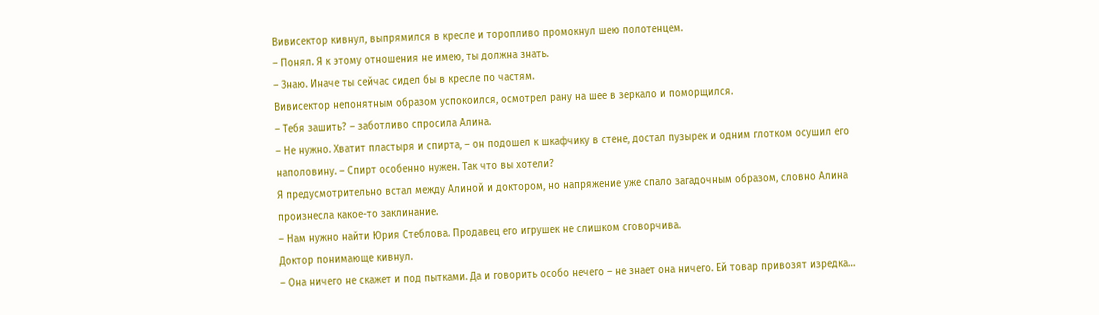Вивисектор кивнул, выпрямился в кресле и торопливо промокнул шею полотенцем.
– Понял. Я к этому отношения не имею, ты должна знать.
– Знаю. Иначе ты сейчас сидел бы в кресле по частям.
Вивисектор непонятным образом успокоился, осмотрел рану на шее в зеркало и поморщился.
– Тебя зашить? – заботливо спросила Алина.
– Не нужно. Хватит пластыря и спирта, – он подошел к шкафчику в стене, достал пузырек и одним глотком осушил его наполовину. – Спирт особенно нужен. Так что вы хотели?
Я предусмотрительно встал между Алиной и доктором, но напряжение уже спало загадочным образом, словно Алина произнесла какое-то заклинание.
– Нам нужно найти Юрия Стеблова. Продавец его игрушек не слишком сговорчива.
Доктор понимающе кивнул.
– Она ничего не скажет и под пытками. Да и говорить особо нечего – не знает она ничего. Ей товар привозят изредка…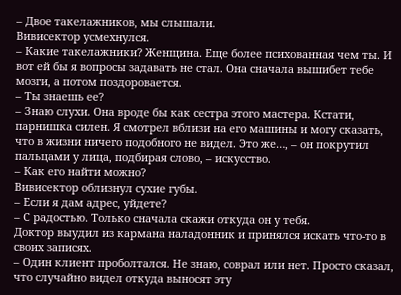– Двое такелажников, мы слышали.
Вивисектор усмехнулся.
– Какие такелажники? Женщина. Еще более психованная чем ты. И вот ей бы я вопросы задавать не стал. Она сначала вышибет тебе мозги, а потом поздоровается.
– Ты знаешь ее?
– Знаю слухи. Она вроде бы как сестра этого мастера. Кстати, парнишка силен. Я смотрел вблизи на его машины и могу сказать, что в жизни ничего подобного не видел. Это же…, – он покрутил пальцами у лица, подбирая слово, – искусство.
– Как его найти можно?
Вивисектор облизнул сухие губы.
– Если я дам адрес, уйдете?
– С радостью. Только сначала скажи откуда он у тебя.
Доктор выудил из кармана наладонник и принялся искать что-то в своих записях.
– Один клиент проболтался. Не знаю, соврал или нет. Просто сказал, что случайно видел откуда выносят эту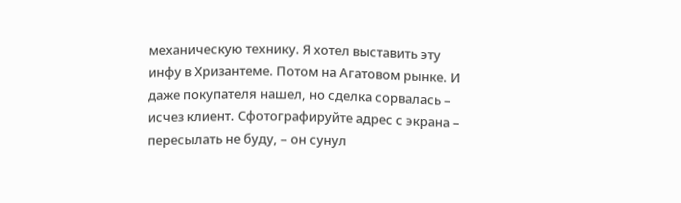механическую технику. Я хотел выставить эту инфу в Хризантеме. Потом на Агатовом рынке. И даже покупателя нашел, но сделка сорвалась – исчез клиент. Сфотографируйте адрес с экрана – пересылать не буду, – он сунул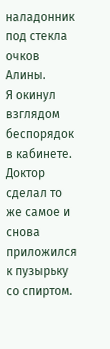наладонник под стекла очков Алины.
Я окинул взглядом беспорядок в кабинете. Доктор сделал то же самое и снова приложился к пузырьку со спиртом.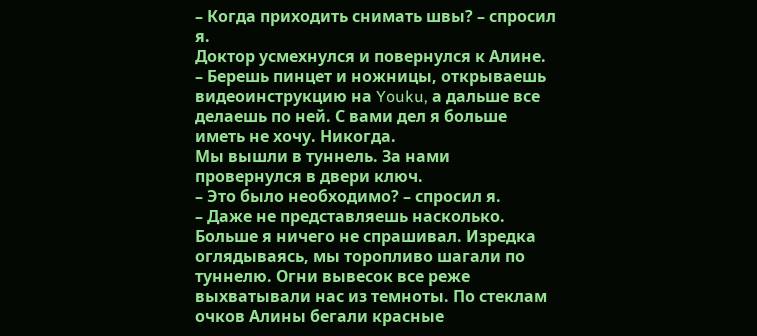– Когда приходить снимать швы? – спросил я.
Доктор усмехнулся и повернулся к Алине.
– Берешь пинцет и ножницы, открываешь видеоинструкцию на Youku, а дальше все делаешь по ней. С вами дел я больше иметь не хочу. Никогда.
Мы вышли в туннель. За нами провернулся в двери ключ.
– Это было необходимо? – спросил я.
– Даже не представляешь насколько.
Больше я ничего не спрашивал. Изредка оглядываясь, мы торопливо шагали по туннелю. Огни вывесок все реже выхватывали нас из темноты. По стеклам очков Алины бегали красные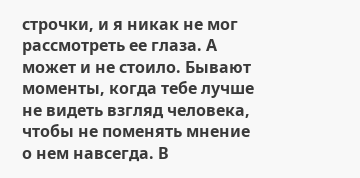строчки, и я никак не мог рассмотреть ее глаза. А может и не стоило. Бывают моменты, когда тебе лучше не видеть взгляд человека, чтобы не поменять мнение о нем навсегда. В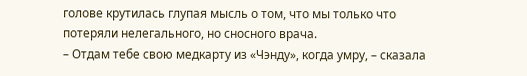голове крутилась глупая мысль о том, что мы только что потеряли нелегального, но сносного врача.
– Отдам тебе свою медкарту из «Чэнду», когда умру, – сказала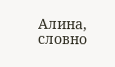Алина, словно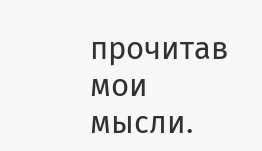прочитав мои мысли.